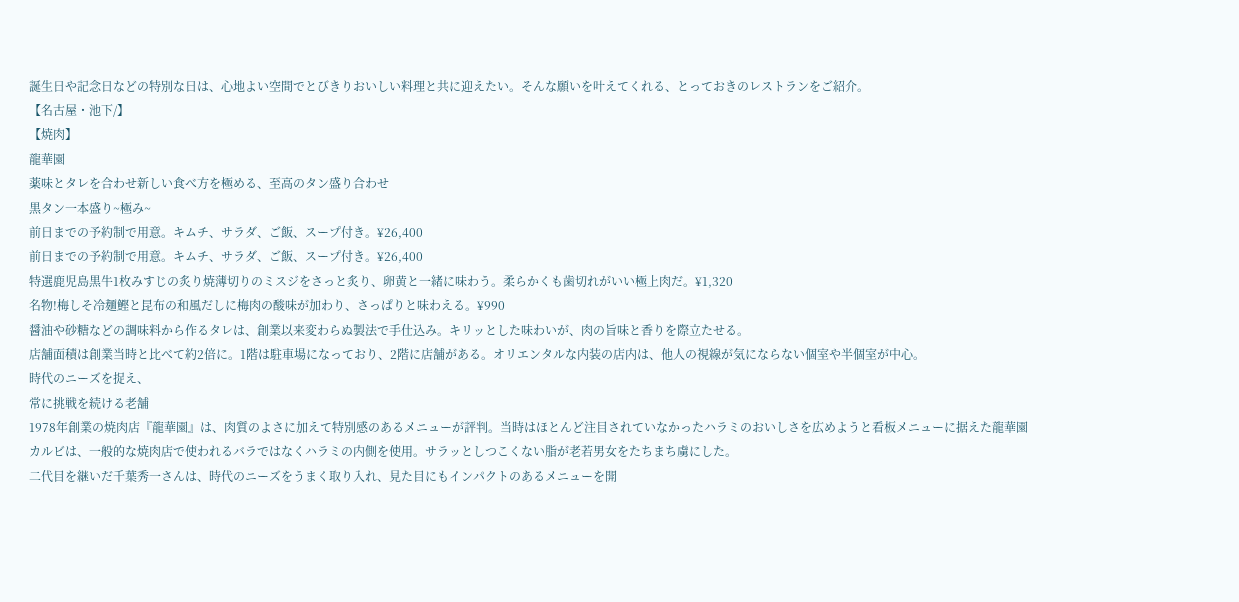誕生日や記念日などの特別な日は、心地よい空間でとびきりおいしい料理と共に迎えたい。そんな願いを叶えてくれる、とっておきのレストランをご紹介。
【名古屋・池下/】
【焼肉】
龍華園
薬味とタレを合わせ新しい食べ方を極める、至高のタン盛り合わせ
黒タン一本盛り~極み~
前日までの予約制で用意。キムチ、サラダ、ご飯、スープ付き。¥26,400
前日までの予約制で用意。キムチ、サラダ、ご飯、スープ付き。¥26,400
特選鹿児島黒牛1枚みすじの炙り焼薄切りのミスジをさっと炙り、卵黄と一緒に味わう。柔らかくも歯切れがいい極上肉だ。¥1,320
名物!梅しそ冷麺鰹と昆布の和風だしに梅肉の酸味が加わり、さっぱりと味わえる。¥990
醤油や砂糖などの調味料から作るタレは、創業以来変わらぬ製法で手仕込み。キリッとした味わいが、肉の旨味と香りを際立たせる。
店舗面積は創業当時と比べて約2倍に。1階は駐車場になっており、2階に店舗がある。オリエンタルな内装の店内は、他人の視線が気にならない個室や半個室が中心。
時代のニーズを捉え、
常に挑戦を続ける老舗
1978年創業の焼肉店『龍華園』は、肉質のよさに加えて特別感のあるメニューが評判。当時はほとんど注目されていなかったハラミのおいしさを広めようと看板メニューに据えた龍華園カルビは、一般的な焼肉店で使われるバラではなくハラミの内側を使用。サラッとしつこくない脂が老若男女をたちまち虜にした。
二代目を継いだ千葉秀一さんは、時代のニーズをうまく取り入れ、見た目にもインパクトのあるメニューを開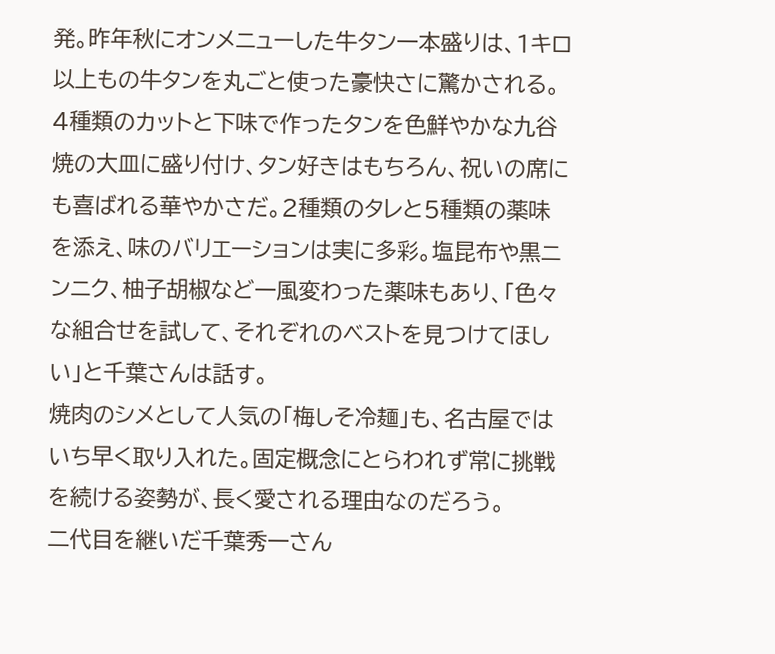発。昨年秋にオンメニューした牛タン一本盛りは、1キロ以上もの牛タンを丸ごと使った豪快さに驚かされる。4種類のカットと下味で作ったタンを色鮮やかな九谷焼の大皿に盛り付け、タン好きはもちろん、祝いの席にも喜ばれる華やかさだ。2種類のタレと5種類の薬味を添え、味のバリエーションは実に多彩。塩昆布や黒ニンニク、柚子胡椒など一風変わった薬味もあり、「色々な組合せを試して、それぞれのベストを見つけてほしい」と千葉さんは話す。
焼肉のシメとして人気の「梅しそ冷麺」も、名古屋ではいち早く取り入れた。固定概念にとらわれず常に挑戦を続ける姿勢が、長く愛される理由なのだろう。
二代目を継いだ千葉秀一さん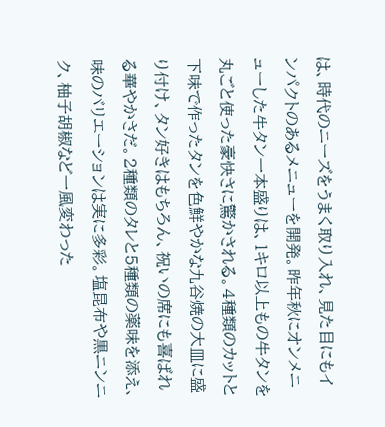は、時代のニーズをうまく取り入れ、見た目にもインパクトのあるメニューを開発。昨年秋にオンメニューした牛タン一本盛りは、1キロ以上もの牛タンを丸ごと使った豪快さに驚かされる。4種類のカットと下味で作ったタンを色鮮やかな九谷焼の大皿に盛り付け、タン好きはもちろん、祝いの席にも喜ばれる華やかさだ。2種類のタレと5種類の薬味を添え、味のバリエーションは実に多彩。塩昆布や黒ニンニク、柚子胡椒など一風変わった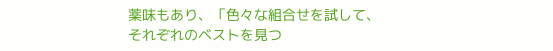薬味もあり、「色々な組合せを試して、それぞれのベストを見つ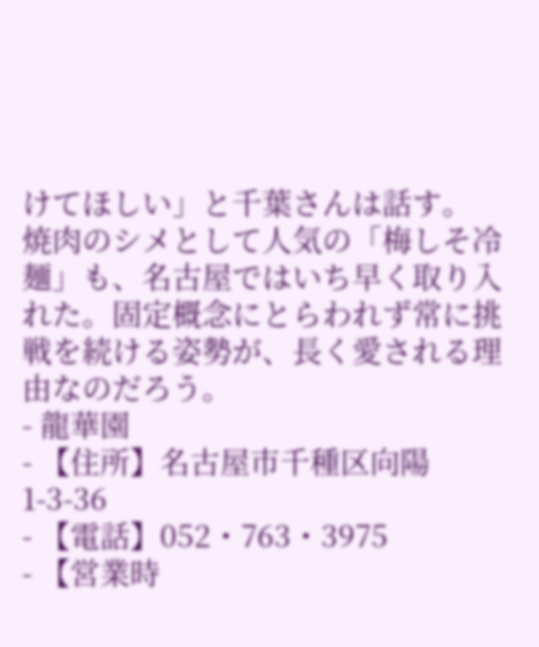けてほしい」と千葉さんは話す。
焼肉のシメとして人気の「梅しそ冷麺」も、名古屋ではいち早く取り入れた。固定概念にとらわれず常に挑戦を続ける姿勢が、長く愛される理由なのだろう。
- 龍華園
- 【住所】名古屋市千種区向陽1-3-36
- 【電話】052・763・3975
- 【営業時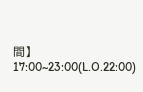間】17:00~23:00(L.O.22:00)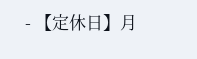- 【定休日】月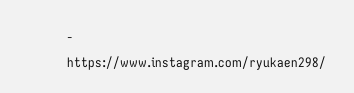- https://www.instagram.com/ryukaen298/